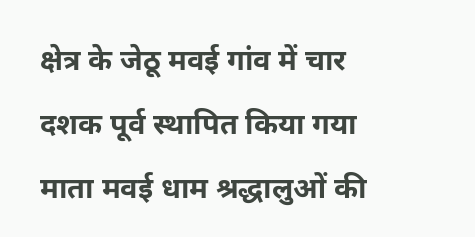क्षेत्र के जेठू मवई गांव में चार दशक पूर्व स्थापित किया गया माता मवई धाम श्रद्धालुओं की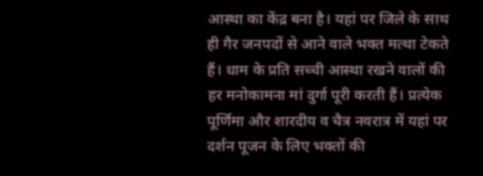आस्था का केंद्र बना है। यहां पर जिले के साथ ही गैर जनपदों से आने वाले भक्त मत्था टेकते हैं। धाम के प्रति सच्ची आस्था रखने वालों की हर मनोकामना मां दुर्गा पूरी करती हैं। प्रत्येक पूर्णिमा और शारदीय व चैत्र नवरात्र में यहां पर दर्शन पूजन के लिए भक्तों की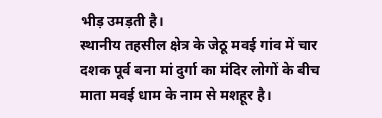भीड़ उमड़ती है।
स्थानीय तहसील क्षेत्र के जेठू मवई गांव में चार दशक पूर्व बना मां दुर्गा का मंदिर लोगों के बीच माता मवई धाम के नाम से मशहूर है।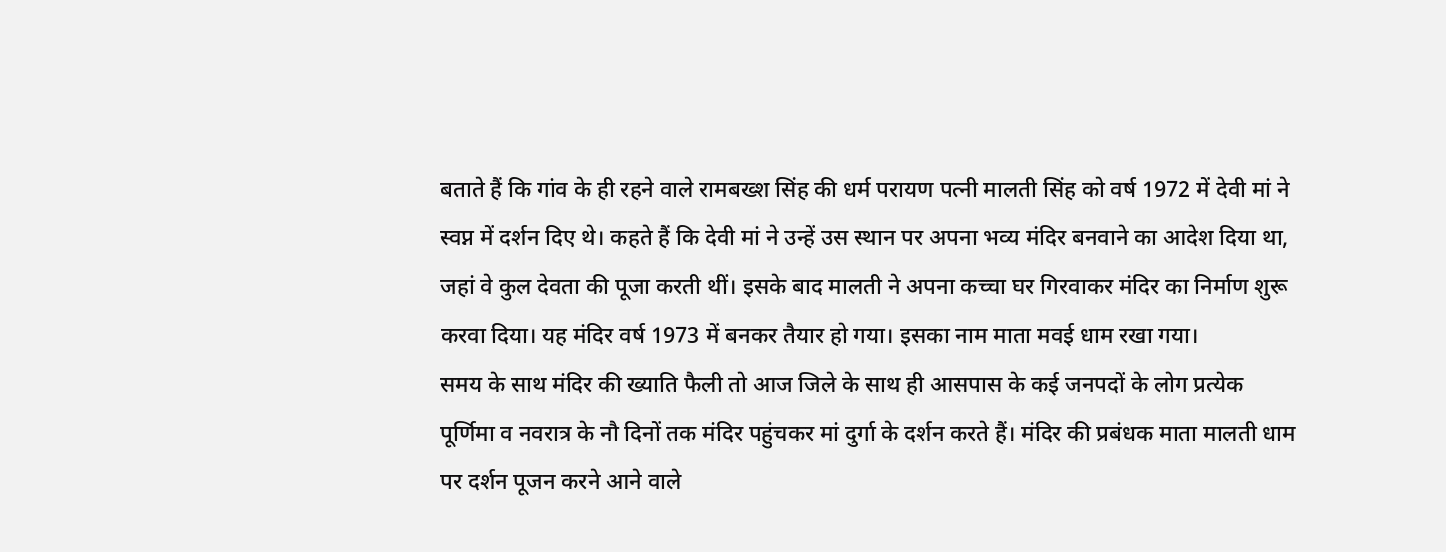बताते हैं कि गांव के ही रहने वाले रामबख्श सिंह की धर्म परायण पत्नी मालती सिंह को वर्ष 1972 में देवी मां ने स्वप्न में दर्शन दिए थे। कहते हैं कि देवी मां ने उन्हें उस स्थान पर अपना भव्य मंदिर बनवाने का आदेश दिया था, जहां वे कुल देवता की पूजा करती थीं। इसके बाद मालती ने अपना कच्चा घर गिरवाकर मंदिर का निर्माण शुरू करवा दिया। यह मंदिर वर्ष 1973 में बनकर तैयार हो गया। इसका नाम माता मवई धाम रखा गया।
समय के साथ मंदिर की ख्याति फैली तो आज जिले के साथ ही आसपास के कई जनपदों के लोग प्रत्येक पूर्णिमा व नवरात्र के नौ दिनों तक मंदिर पहुंचकर मां दुर्गा के दर्शन करते हैं। मंदिर की प्रबंधक माता मालती धाम पर दर्शन पूजन करने आने वाले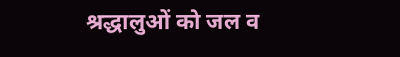श्रद्धालुओं को जल व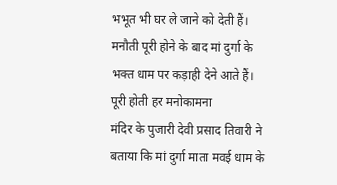भभूत भी घर ले जाने को देती हैं। मनौती पूरी होने के बाद मां दुर्गा के भक्त धाम पर कड़ाही देने आते हैं।
पूरी होती हर मनोकामना
मंदिर के पुजारी देवी प्रसाद तिवारी ने बताया कि मां दुर्गा माता मवई धाम के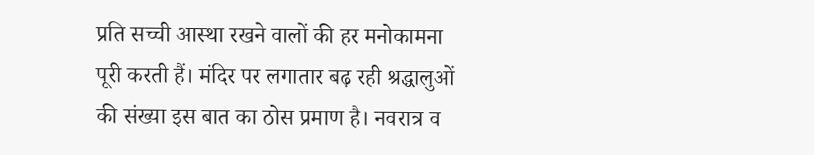प्रति सच्ची आस्था रखने वालों की हर मनोकामना पूरी करती हैं। मंदिर पर लगातार बढ़ रही श्रद्धालुओं की संख्या इस बात का ठोस प्रमाण है। नवरात्र व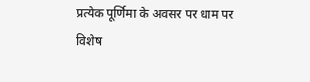प्रत्येक पूर्णिमा के अवसर पर धाम पर विशेष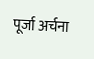पूर्जा अर्चना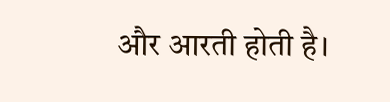और आरती होती है।